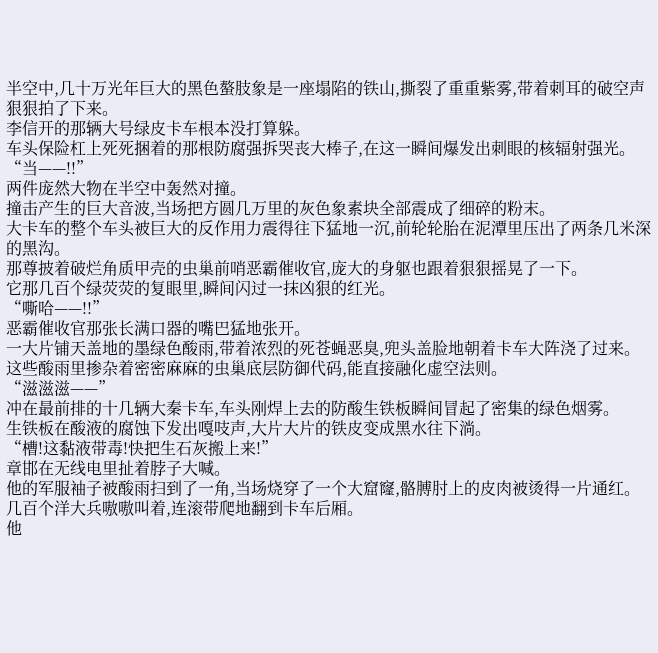半空中,几十万光年巨大的黑色螯肢象是一座塌陷的铁山,撕裂了重重紫雾,带着刺耳的破空声狠狠拍了下来。
李信开的那辆大号绿皮卡车根本没打算躲。
车头保险杠上死死捆着的那根防腐强拆哭丧大棒子,在这一瞬间爆发出刺眼的核辐射强光。
“当——!!”
两件庞然大物在半空中轰然对撞。
撞击产生的巨大音波,当场把方圆几万里的灰色象素块全部震成了细碎的粉末。
大卡车的整个车头被巨大的反作用力震得往下猛地一沉,前轮轮胎在泥潭里压出了两条几米深的黑沟。
那尊披着破烂角质甲壳的虫巢前哨恶霸催收官,庞大的身躯也跟着狠狠摇晃了一下。
它那几百个绿荧荧的复眼里,瞬间闪过一抹凶狠的红光。
“嘶哈——!!”
恶霸催收官那张长满口器的嘴巴猛地张开。
一大片铺天盖地的墨绿色酸雨,带着浓烈的死苍蝇恶臭,兜头盖脸地朝着卡车大阵浇了过来。
这些酸雨里掺杂着密密麻麻的虫巢底层防御代码,能直接融化虚空法则。
“滋滋滋——”
冲在最前排的十几辆大秦卡车,车头刚焊上去的防酸生铁板瞬间冒起了密集的绿色烟雾。
生铁板在酸液的腐蚀下发出嘎吱声,大片大片的铁皮变成黑水往下淌。
“槽!这黏液带毒!快把生石灰搬上来!”
章邯在无线电里扯着脖子大喊。
他的军服袖子被酸雨扫到了一角,当场烧穿了一个大窟窿,骼膊肘上的皮肉被烫得一片通红。
几百个洋大兵嗷嗷叫着,连滚带爬地翻到卡车后厢。
他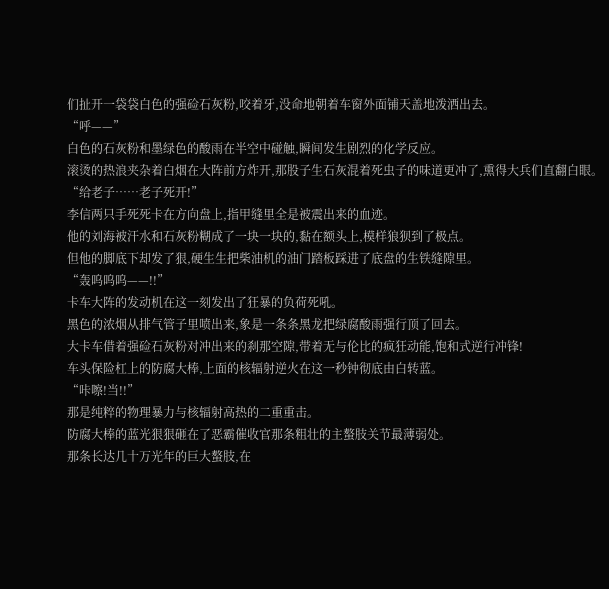们扯开一袋袋白色的强硷石灰粉,咬着牙,没命地朝着车窗外面铺天盖地泼洒出去。
“呼——”
白色的石灰粉和墨绿色的酸雨在半空中碰触,瞬间发生剧烈的化学反应。
滚烫的热浪夹杂着白烟在大阵前方炸开,那股子生石灰混着死虫子的味道更冲了,熏得大兵们直翻白眼。
“给老子……老子死开!”
李信两只手死死卡在方向盘上,指甲缝里全是被震出来的血迹。
他的刘海被汗水和石灰粉糊成了一块一块的,黏在额头上,模样狼狈到了极点。
但他的脚底下却发了狠,硬生生把柴油机的油门踏板踩进了底盘的生铁缝隙里。
“轰呜呜呜——!!”
卡车大阵的发动机在这一刻发出了狂暴的负荷死吼。
黑色的浓烟从排气管子里喷出来,象是一条条黑龙把绿腐酸雨强行顶了回去。
大卡车借着强硷石灰粉对冲出来的刹那空隙,带着无与伦比的疯狂动能,饱和式逆行冲锋!
车头保险杠上的防腐大棒,上面的核辐射逆火在这一秒钟彻底由白转蓝。
“咔嚓!当!!”
那是纯粹的物理暴力与核辐射高热的二重重击。
防腐大棒的蓝光狠狠砸在了恶霸催收官那条粗壮的主螯肢关节最薄弱处。
那条长达几十万光年的巨大螯肢,在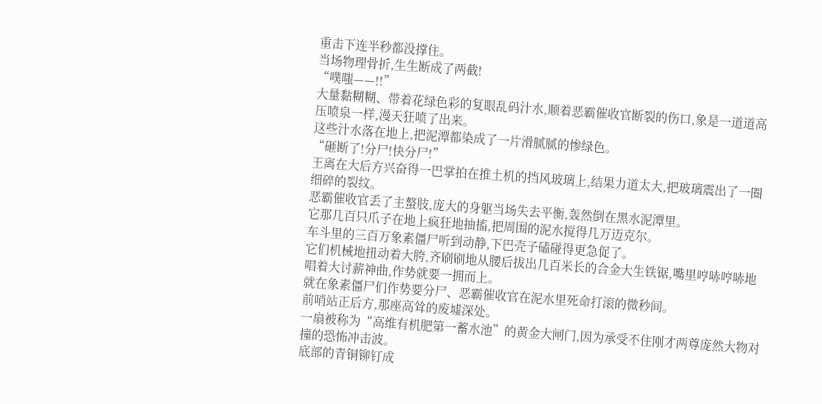重击下连半秒都没撑住。
当场物理骨折,生生断成了两截!
“噗嗤——!!”
大量黏糊糊、带着花绿色彩的复眼乱码汁水,顺着恶霸催收官断裂的伤口,象是一道道高压喷泉一样,漫天狂喷了出来。
这些汁水落在地上,把泥潭都染成了一片滑腻腻的惨绿色。
“砸断了!分尸!快分尸!”
王离在大后方兴奋得一巴掌拍在推土机的挡风玻璃上,结果力道太大,把玻璃震出了一圈细碎的裂纹。
恶霸催收官丢了主螯肢,庞大的身躯当场失去平衡,轰然倒在黑水泥潭里。
它那几百只爪子在地上疯狂地抽搐,把周围的泥水搅得几万迈克尔。
车斗里的三百万象素僵尸听到动静,下巴壳子磕碰得更急促了。
它们机械地扭动着大胯,齐刷刷地从腰后拔出几百米长的合金大生铁锯,嘴里哼哧哼哧地唱着大讨薪神曲,作势就要一拥而上。
就在象素僵尸们作势要分尸、恶霸催收官在泥水里死命打滚的微秒间。
前哨站正后方,那座高耸的废墟深处。
一扇被称为“高维有机肥第一蓄水池”的黄金大闸门,因为承受不住刚才两尊庞然大物对撞的恐怖冲击波。
底部的青铜铆钉成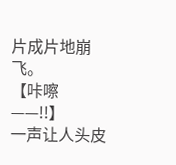片成片地崩飞。
【咔嚓——!!】
一声让人头皮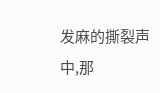发麻的撕裂声中,那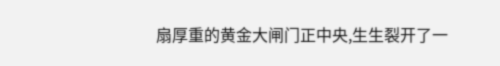扇厚重的黄金大闸门正中央,生生裂开了一